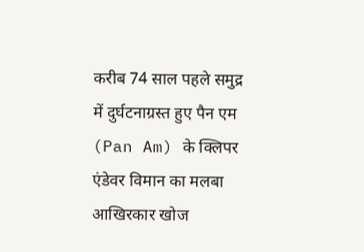करीब 74 साल पहले समुद्र में दुर्घटनाग्रस्त हुए पैन एम (Pan Am) के क्लिपर एंडेवर विमान का मलबा आखिरकार खोज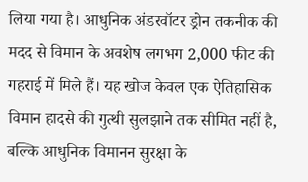लिया गया है। आधुनिक अंडरवॉटर ड्रोन तकनीक की मदद से विमान के अवशेष लगभग 2,000 फीट की गहराई में मिले हैं। यह खोज केवल एक ऐतिहासिक विमान हादसे की गुत्थी सुलझाने तक सीमित नहीं है, बल्कि आधुनिक विमानन सुरक्षा के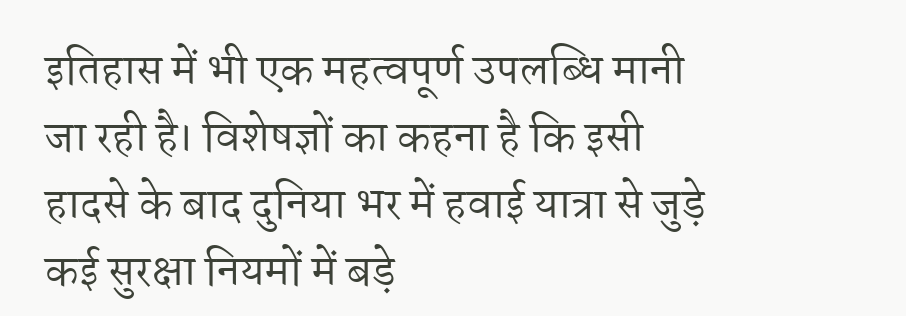इतिहास में भी एक महत्वपूर्ण उपलब्धि मानी जा रही है। विशेषज्ञों का कहना है कि इसी हादसे के बाद दुनिया भर में हवाई यात्रा से जुड़े कई सुरक्षा नियमों में बड़े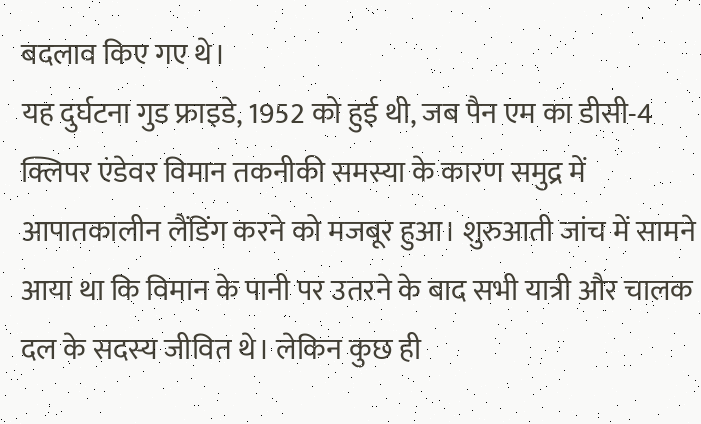बदलाव किए गए थे।
यह दुर्घटना गुड फ्राइडे, 1952 को हुई थी, जब पैन एम का डीसी-4 क्लिपर एंडेवर विमान तकनीकी समस्या के कारण समुद्र में आपातकालीन लैंडिंग करने को मजबूर हुआ। शुरुआती जांच में सामने आया था कि विमान के पानी पर उतरने के बाद सभी यात्री और चालक दल के सदस्य जीवित थे। लेकिन कुछ ही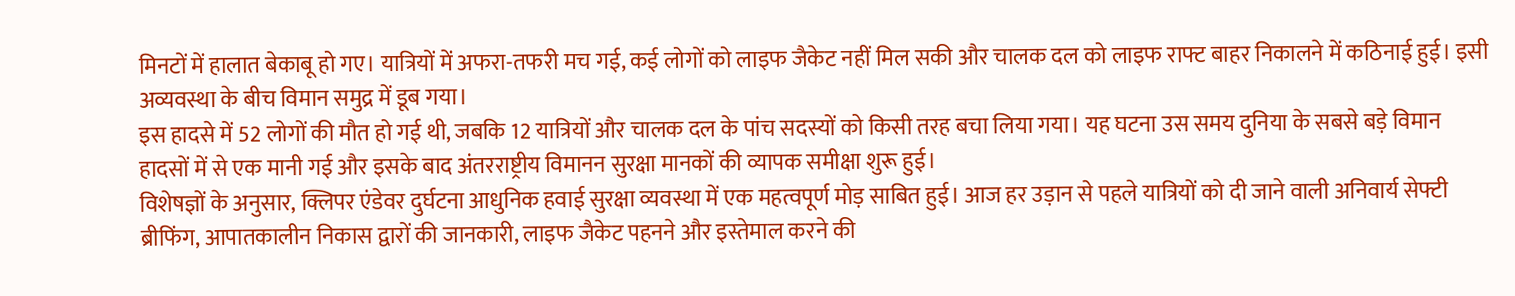मिनटों में हालात बेकाबू हो गए। यात्रियों में अफरा-तफरी मच गई, कई लोगों को लाइफ जैकेट नहीं मिल सकी और चालक दल को लाइफ राफ्ट बाहर निकालने में कठिनाई हुई। इसी अव्यवस्था के बीच विमान समुद्र में डूब गया।
इस हादसे में 52 लोगों की मौत हो गई थी, जबकि 12 यात्रियों और चालक दल के पांच सदस्यों को किसी तरह बचा लिया गया। यह घटना उस समय दुनिया के सबसे बड़े विमान हादसों में से एक मानी गई और इसके बाद अंतरराष्ट्रीय विमानन सुरक्षा मानकों की व्यापक समीक्षा शुरू हुई।
विशेषज्ञों के अनुसार, क्लिपर एंडेवर दुर्घटना आधुनिक हवाई सुरक्षा व्यवस्था में एक महत्वपूर्ण मोड़ साबित हुई। आज हर उड़ान से पहले यात्रियों को दी जाने वाली अनिवार्य सेफ्टी ब्रीफिंग, आपातकालीन निकास द्वारों की जानकारी, लाइफ जैकेट पहनने और इस्तेमाल करने की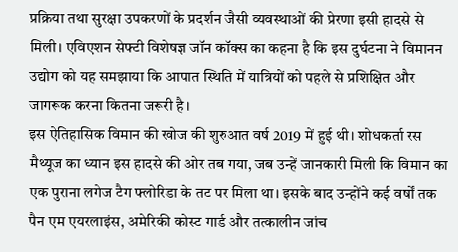प्रक्रिया तथा सुरक्षा उपकरणों के प्रदर्शन जैसी व्यवस्थाओं की प्रेरणा इसी हादसे से मिली। एविएशन सेफ्टी विशेषज्ञ जॉन कॉक्स का कहना है कि इस दुर्घटना ने विमानन उद्योग को यह समझाया कि आपात स्थिति में यात्रियों को पहले से प्रशिक्षित और जागरूक करना कितना जरूरी है।
इस ऐतिहासिक विमान की खोज की शुरुआत वर्ष 2019 में हुई थी। शोधकर्ता रस मैथ्यूज का ध्यान इस हादसे की ओर तब गया, जब उन्हें जानकारी मिली कि विमान का एक पुराना लगेज टैग फ्लोरिडा के तट पर मिला था। इसके बाद उन्होंने कई वर्षों तक पैन एम एयरलाइंस, अमेरिकी कोस्ट गार्ड और तत्कालीन जांच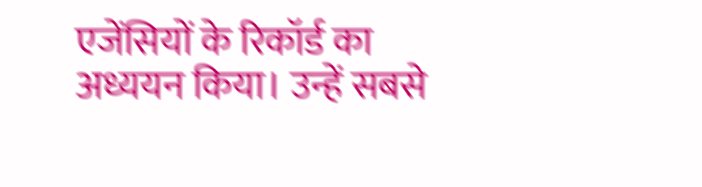एजेंसियों के रिकॉर्ड का अध्ययन किया। उन्हें सबसे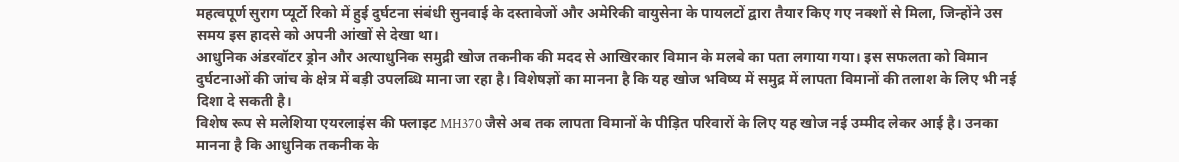महत्वपूर्ण सुराग प्यूर्टो रिको में हुई दुर्घटना संबंधी सुनवाई के दस्तावेजों और अमेरिकी वायुसेना के पायलटों द्वारा तैयार किए गए नक्शों से मिला, जिन्होंने उस समय इस हादसे को अपनी आंखों से देखा था।
आधुनिक अंडरवॉटर ड्रोन और अत्याधुनिक समुद्री खोज तकनीक की मदद से आखिरकार विमान के मलबे का पता लगाया गया। इस सफलता को विमान दुर्घटनाओं की जांच के क्षेत्र में बड़ी उपलब्धि माना जा रहा है। विशेषज्ञों का मानना है कि यह खोज भविष्य में समुद्र में लापता विमानों की तलाश के लिए भी नई दिशा दे सकती है।
विशेष रूप से मलेशिया एयरलाइंस की फ्लाइट MH370 जैसे अब तक लापता विमानों के पीड़ित परिवारों के लिए यह खोज नई उम्मीद लेकर आई है। उनका मानना है कि आधुनिक तकनीक के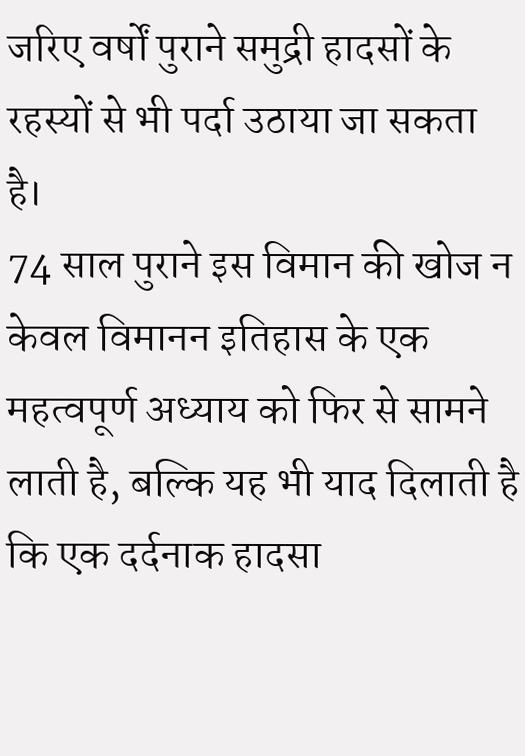जरिए वर्षों पुराने समुद्री हादसों के रहस्यों से भी पर्दा उठाया जा सकता है।
74 साल पुराने इस विमान की खोज न केवल विमानन इतिहास के एक महत्वपूर्ण अध्याय को फिर से सामने लाती है, बल्कि यह भी याद दिलाती है कि एक दर्दनाक हादसा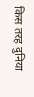किस तरह दुनिया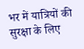भर में यात्रियों की सुरक्षा के लिए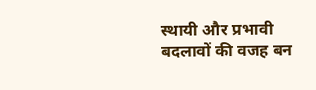स्थायी और प्रभावी बदलावों की वजह बन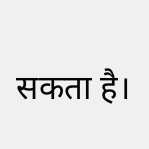सकता है।